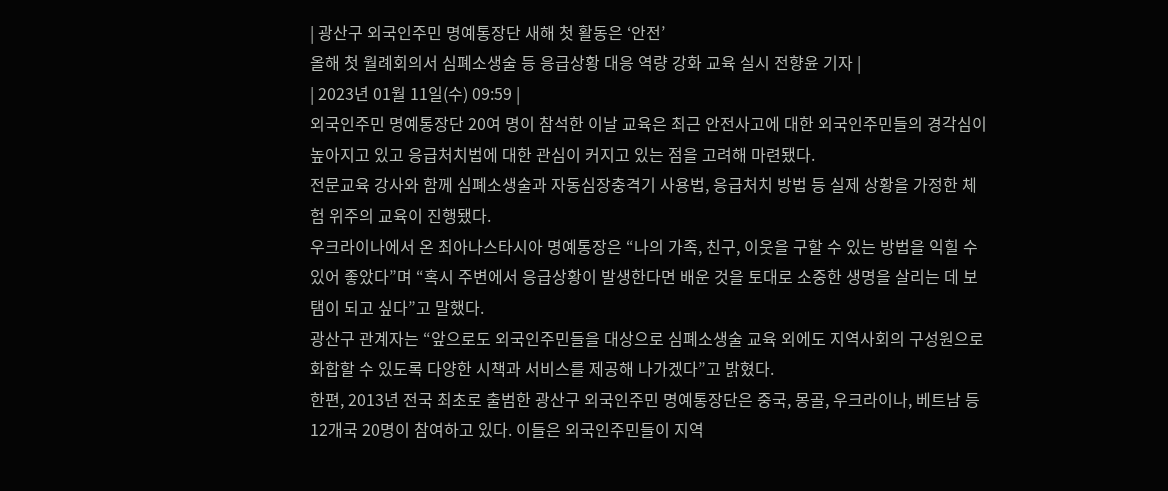| 광산구 외국인주민 명예통장단 새해 첫 활동은 ‘안전’
올해 첫 월례회의서 심폐소생술 등 응급상황 대응 역량 강화 교육 실시 전향윤 기자 |
| 2023년 01월 11일(수) 09:59 |
외국인주민 명예통장단 20여 명이 참석한 이날 교육은 최근 안전사고에 대한 외국인주민들의 경각심이 높아지고 있고 응급처치법에 대한 관심이 커지고 있는 점을 고려해 마련됐다.
전문교육 강사와 함께 심폐소생술과 자동심장충격기 사용법, 응급처치 방법 등 실제 상황을 가정한 체험 위주의 교육이 진행됐다.
우크라이나에서 온 최아나스타시아 명예통장은 “나의 가족, 친구, 이웃을 구할 수 있는 방법을 익힐 수 있어 좋았다”며 “혹시 주변에서 응급상황이 발생한다면 배운 것을 토대로 소중한 생명을 살리는 데 보탬이 되고 싶다”고 말했다.
광산구 관계자는 “앞으로도 외국인주민들을 대상으로 심폐소생술 교육 외에도 지역사회의 구성원으로 화합할 수 있도록 다양한 시책과 서비스를 제공해 나가겠다”고 밝혔다.
한편, 2013년 전국 최초로 출범한 광산구 외국인주민 명예통장단은 중국, 몽골, 우크라이나, 베트남 등 12개국 20명이 참여하고 있다. 이들은 외국인주민들이 지역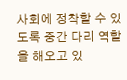사회에 정착할 수 있도록 중간 다리 역할을 해오고 있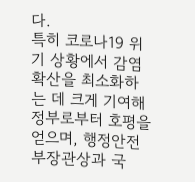다.
특히 코로나19 위기 상황에서 감염 확산을 최소화하는 데 크게 기여해 정부로부터 호평을 얻으며, 행정안전부장관상과 국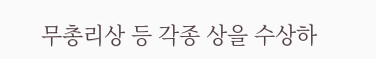무총리상 등 각종 상을 수상하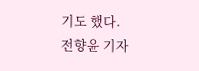기도 했다.
전향윤 기자